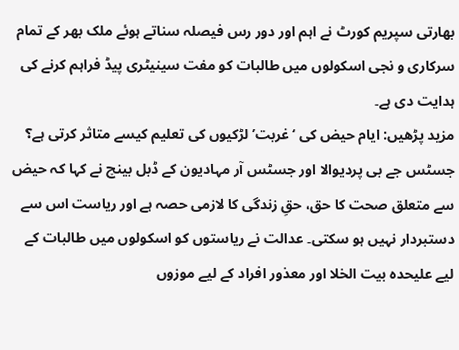بھارتی سپریم کورٹ نے اہم اور دور رس فیصلہ سناتے ہوئے ملک بھر کے تمام سرکاری و نجی اسکولوں میں طالبات کو مفت سینیٹری پیڈ فراہم کرنے کی ہدایت دی ہے۔
مزید پڑھیں: ایام حیض کی ‘غربت’ لڑکیوں کی تعلیم کیسے متاثر کرتی ہے؟
جسٹس جے بی پردیوالا اور جسٹس آر مہادیون کے ڈبل بینچ نے کہا کہ حیض سے متعلق صحت کا حق، حقِ زندگی کا لازمی حصہ ہے اور ریاست اس سے دستبردار نہیں ہو سکتی۔ عدالت نے ریاستوں کو اسکولوں میں طالبات کے لیے علیحدہ بیت الخلا اور معذور افراد کے لیے موزوں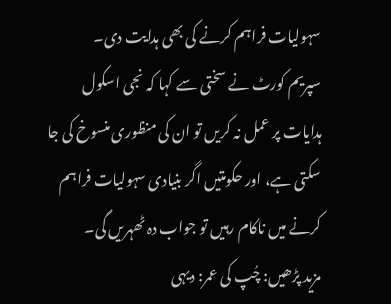سہولیات فراہم کرنے کی بھی ہدایت دی۔
سپریم کورٹ نے سختی سے کہا کہ نجی اسکول ہدایات پر عمل نہ کریں تو ان کی منظوری منسوخ کی جا سکتی ہے، اور حکومتیں اگر بنیادی سہولیات فراہم کرنے میں ناکام رہیں تو جواب دہ ٹھہریں گی۔
مزید پڑھیں: چُپ کی عمر: دیہی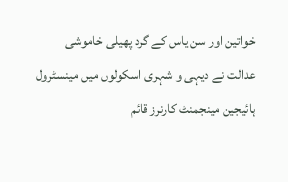خواتین اور سن یاس کے گرد پھیلی خاموشی
عدالت نے دیہی و شہری اسکولوں میں مینسٹرول ہائیجین مینجمنٹ کارنرز قائم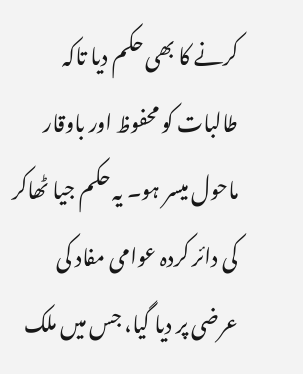کرنے کا بھی حکم دیا تاکہ طالبات کو محفوظ اور باوقار ماحول میسر ہو۔ یہ حکم جیا ٹھاکر کی دائر کردہ عوامی مفاد کی عرضی پر دیا گیا، جس میں ملک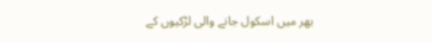بھر میں اسکول جانے والی لڑکیوں کے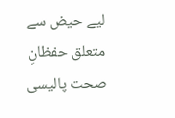لیے حیض سے متعلق حفظانِ صحت پالیسی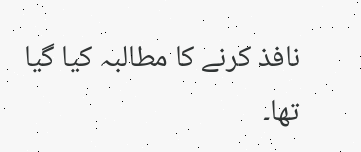نافذ کرنے کا مطالبہ کیا گیا تھا۔